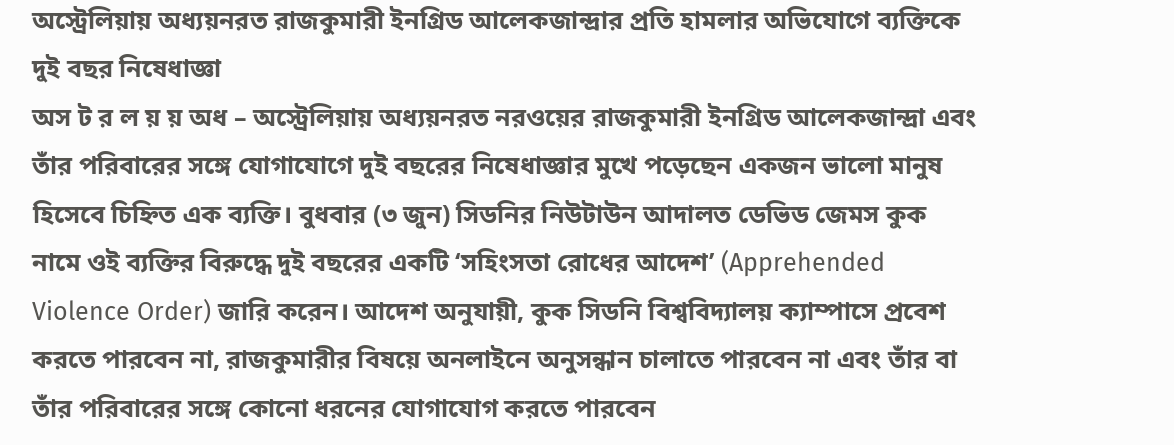অস্ট্রেলিয়ায় অধ্যয়নরত রাজকুমারী ইনগ্রিড আলেকজান্দ্রার প্রতি হামলার অভিযোগে ব্যক্তিকে দুই বছর নিষেধাজ্ঞা
অস ট র ল য় য় অধ – অস্ট্রেলিয়ায় অধ্যয়নরত নরওয়ের রাজকুমারী ইনগ্রিড আলেকজান্দ্রা এবং তাঁর পরিবারের সঙ্গে যোগাযোগে দুই বছরের নিষেধাজ্ঞার মুখে পড়েছেন একজন ভালো মানুষ হিসেবে চিহ্নিত এক ব্যক্তি। বুধবার (৩ জুন) সিডনির নিউটাউন আদালত ডেভিড জেমস কুক নামে ওই ব্যক্তির বিরুদ্ধে দুই বছরের একটি ‘সহিংসতা রোধের আদেশ’ (Apprehended Violence Order) জারি করেন। আদেশ অনুযায়ী, কুক সিডনি বিশ্ববিদ্যালয় ক্যাম্পাসে প্রবেশ করতে পারবেন না, রাজকুমারীর বিষয়ে অনলাইনে অনুসন্ধান চালাতে পারবেন না এবং তাঁর বা তাঁর পরিবারের সঙ্গে কোনো ধরনের যোগাযোগ করতে পারবেন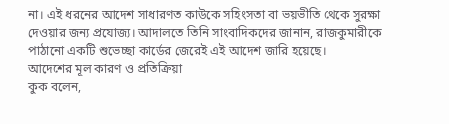না। এই ধরনের আদেশ সাধারণত কাউকে সহিংসতা বা ভয়ভীতি থেকে সুরক্ষা দেওয়ার জন্য প্রযোজ্য। আদালতে তিনি সাংবাদিকদের জানান, রাজকুমারীকে পাঠানো একটি শুভেচ্ছা কার্ডের জেরেই এই আদেশ জারি হয়েছে।
আদেশের মূল কারণ ও প্রতিক্রিয়া
কুক বলেন,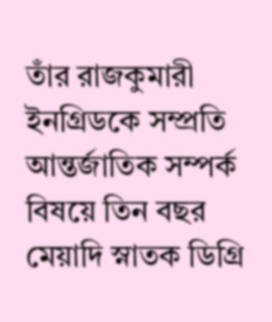তাঁর রাজকুমারী ইনগ্রিডকে সম্প্রতি আন্তর্জাতিক সম্পর্ক বিষয়ে তিন বছর মেয়াদি স্নাতক ডিগ্রি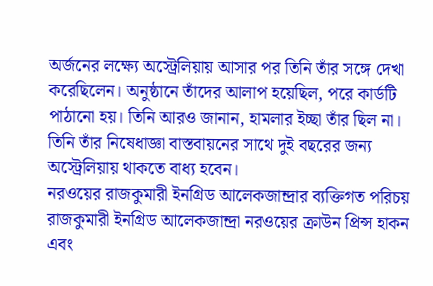অর্জনের লক্ষ্যে অস্ট্রেলিয়ায় আসার পর তিনি তাঁর সঙ্গে দেখা করেছিলেন। অনুষ্ঠানে তাঁদের আলাপ হয়েছিল, পরে কার্ডটি পাঠানো হয়। তিনি আরও জানান, হামলার ইচ্ছা তাঁর ছিল না। তিনি তাঁর নিষেধাজ্ঞা বাস্তবায়নের সাথে দুই বছরের জন্য অস্ট্রেলিয়ায় থাকতে বাধ্য হবেন।
নরওয়ের রাজকুমারী ইনগ্রিড আলেকজান্দ্রার ব্যক্তিগত পরিচয়
রাজকুমারী ইনগ্রিড আলেকজান্দ্রা নরওয়ের ক্রাউন প্রিন্স হাকন এবং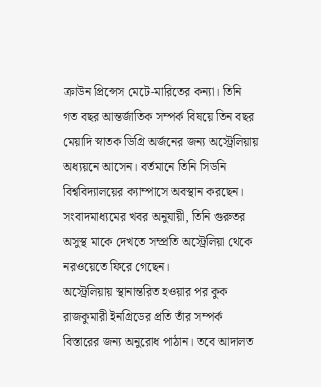ক্রাউন প্রিন্সেস মেটে-মারিতের কন্যা। তিনি গত বছর আন্তর্জাতিক সম্পর্ক বিষয়ে তিন বছর মেয়াদি স্নাতক ডিগ্রি অর্জনের জন্য অস্ট্রেলিয়ায় অধ্যয়নে আসেন। বর্তমানে তিনি সিডনি বিশ্ববিদ্যালয়ের ক্যাম্পাসে অবস্থান করছেন। সংবাদমাধ্যমের খবর অনুযায়ী, তিনি গুরুতর অসুস্থ মাকে দেখতে সম্প্রতি অস্ট্রেলিয়া থেকে নরওয়েতে ফিরে গেছেন।
অস্ট্রেলিয়ায় স্থানান্তরিত হওয়ার পর কুক রাজকুমারী ইনগ্রিডের প্রতি তাঁর সম্পর্ক বিস্তারের জন্য অনুরোধ পাঠান। তবে আদালত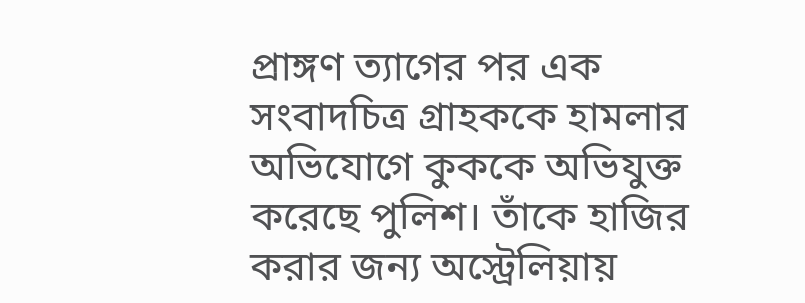প্রাঙ্গণ ত্যাগের পর এক সংবাদচিত্র গ্রাহককে হামলার অভিযোগে কুককে অভিযুক্ত করেছে পুলিশ। তাঁকে হাজির করার জন্য অস্ট্রেলিয়ায়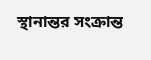স্থানান্তর সংক্রান্ত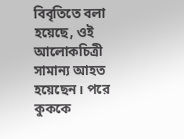বিবৃতিতে বলা হয়েছে, ওই আলোকচিত্রী সামান্য আহত হয়েছেন। পরে কুককে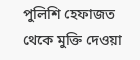পুলিশি হেফাজত থেকে মুক্তি দেওয়া